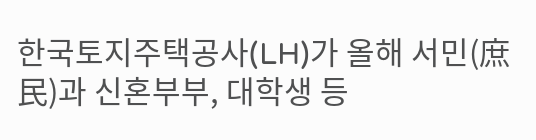한국토지주택공사(LH)가 올해 서민(庶民)과 신혼부부, 대학생 등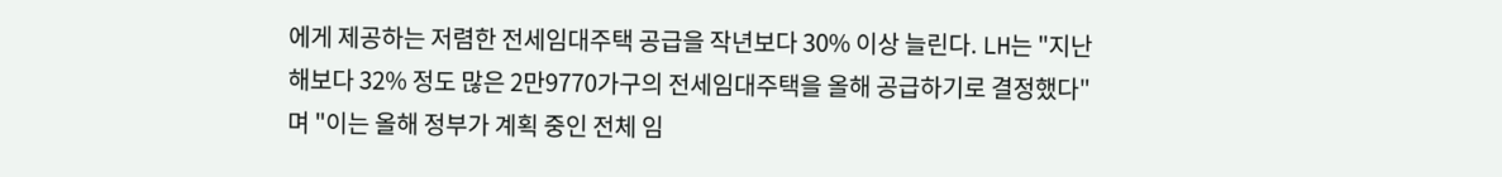에게 제공하는 저렴한 전세임대주택 공급을 작년보다 30% 이상 늘린다. LH는 "지난해보다 32% 정도 많은 2만9770가구의 전세임대주택을 올해 공급하기로 결정했다"며 "이는 올해 정부가 계획 중인 전체 임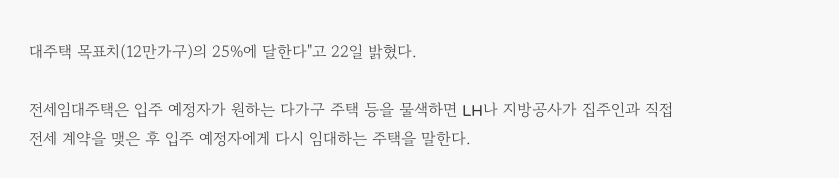대주택 목표치(12만가구)의 25%에 달한다"고 22일 밝혔다.

전세임대주택은 입주 예정자가 원하는 다가구 주택 등을 물색하면 LH나 지방공사가 집주인과 직접 전세 계약을 맺은 후 입주 예정자에게 다시 임대하는 주택을 말한다.